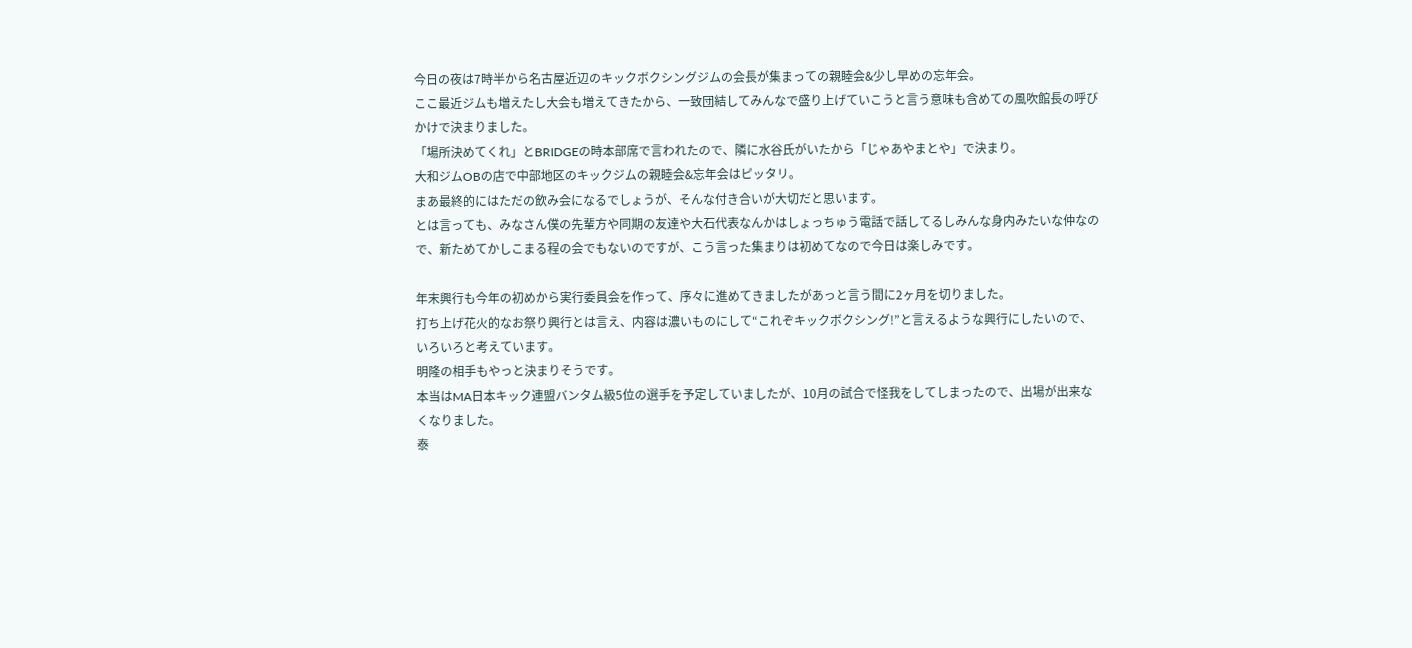今日の夜は7時半から名古屋近辺のキックボクシングジムの会長が集まっての親睦会&少し早めの忘年会。
ここ最近ジムも増えたし大会も増えてきたから、一致団結してみんなで盛り上げていこうと言う意味も含めての風吹館長の呼びかけで決まりました。
「場所決めてくれ」とBRIDGEの時本部席で言われたので、隣に水谷氏がいたから「じゃあやまとや」で決まり。
大和ジムOBの店で中部地区のキックジムの親睦会&忘年会はピッタリ。
まあ最終的にはただの飲み会になるでしょうが、そんな付き合いが大切だと思います。
とは言っても、みなさん僕の先輩方や同期の友達や大石代表なんかはしょっちゅう電話で話してるしみんな身内みたいな仲なので、新ためてかしこまる程の会でもないのですが、こう言った集まりは初めてなので今日は楽しみです。

年末興行も今年の初めから実行委員会を作って、序々に進めてきましたがあっと言う間に2ヶ月を切りました。
打ち上げ花火的なお祭り興行とは言え、内容は濃いものにして“これぞキックボクシング!”と言えるような興行にしたいので、いろいろと考えています。
明隆の相手もやっと決まりそうです。
本当はMA日本キック連盟バンタム級5位の選手を予定していましたが、10月の試合で怪我をしてしまったので、出場が出来なくなりました。
泰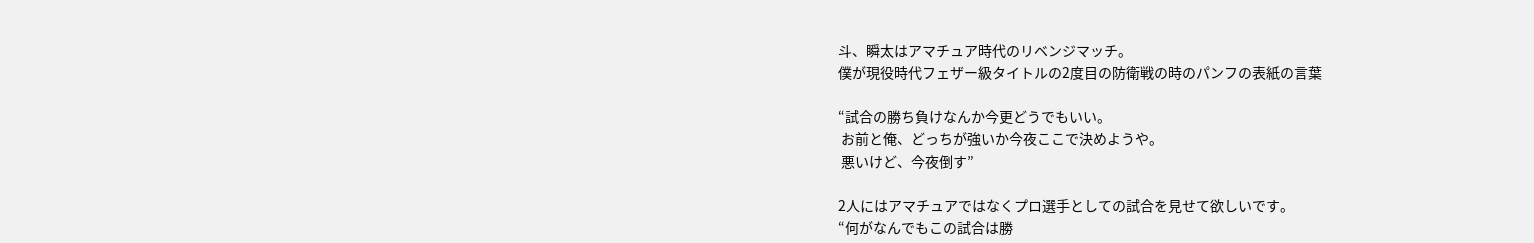斗、瞬太はアマチュア時代のリベンジマッチ。
僕が現役時代フェザー級タイトルの2度目の防衛戦の時のパンフの表紙の言葉

“試合の勝ち負けなんか今更どうでもいい。
 お前と俺、どっちが強いか今夜ここで決めようや。
 悪いけど、今夜倒す”

2人にはアマチュアではなくプロ選手としての試合を見せて欲しいです。
“何がなんでもこの試合は勝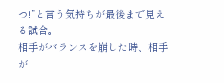つ!”と言う気持ちが最後まで見える試合。
相手がバランスを崩した時、相手が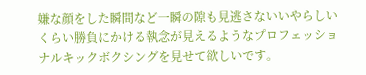嫌な顔をした瞬間など一瞬の隙も見逃さないいやらしいくらい勝負にかける執念が見えるようなプロフェッショナルキックボクシングを見せて欲しいです。